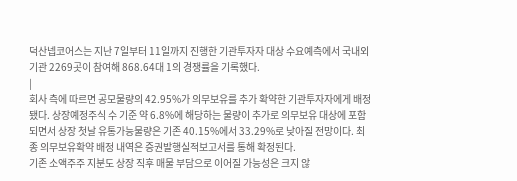덕산넵코어스는 지난 7일부터 11일까지 진행한 기관투자자 대상 수요예측에서 국내외 기관 2269곳이 참여해 868.64대 1의 경쟁률을 기록했다.
|
회사 측에 따르면 공모물량의 42.95%가 의무보유를 추가 확약한 기관투자자에게 배정됐다. 상장예정주식 수 기준 약 6.8%에 해당하는 물량이 추가로 의무보유 대상에 포함되면서 상장 첫날 유통가능물량은 기존 40.15%에서 33.29%로 낮아질 전망이다. 최종 의무보유확약 배정 내역은 증권발행실적보고서를 통해 확정된다.
기존 소액주주 지분도 상장 직후 매물 부담으로 이어질 가능성은 크지 않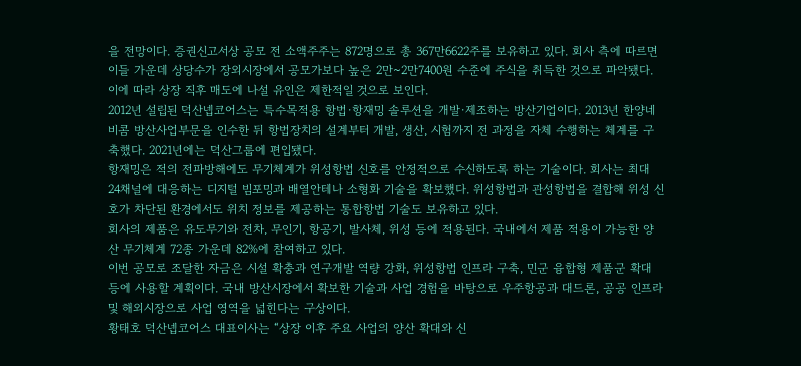을 전망이다. 증권신고서상 공모 전 소액주주는 872명으로 총 367만6622주를 보유하고 있다. 회사 측에 따르면 이들 가운데 상당수가 장외시장에서 공모가보다 높은 2만~2만7400원 수준에 주식을 취득한 것으로 파악됐다. 이에 따라 상장 직후 매도에 나설 유인은 제한적일 것으로 보인다.
2012년 설립된 덕산넵코어스는 특수목적용 항법·항재밍 솔루션을 개발·제조하는 방산기업이다. 2013년 한양네비콤 방산사업부문을 인수한 뒤 항법장치의 설계부터 개발, 생산, 시험까지 전 과정을 자체 수행하는 체계를 구축했다. 2021년에는 덕산그룹에 편입됐다.
항재밍은 적의 전파방해에도 무기체계가 위성항법 신호를 안정적으로 수신하도록 하는 기술이다. 회사는 최대 24채널에 대응하는 디지털 빔포밍과 배열안테나 소형화 기술을 확보했다. 위성항법과 관성항법을 결합해 위성 신호가 차단된 환경에서도 위치 정보를 제공하는 통합항법 기술도 보유하고 있다.
회사의 제품은 유도무기와 전차, 무인기, 항공기, 발사체, 위성 등에 적용된다. 국내에서 제품 적용이 가능한 양산 무기체계 72종 가운데 82%에 참여하고 있다.
이번 공모로 조달한 자금은 시설 확충과 연구개발 역량 강화, 위성항법 인프라 구축, 민군 융합형 제품군 확대 등에 사용할 계획이다. 국내 방산시장에서 확보한 기술과 사업 경험을 바탕으로 우주항공과 대드론, 공공 인프라 및 해외시장으로 사업 영역을 넓힌다는 구상이다.
황태호 덕산넵코어스 대표이사는 “상장 이후 주요 사업의 양산 확대와 신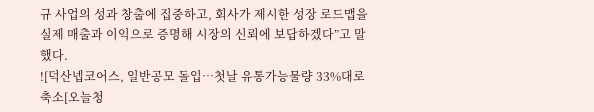규 사업의 성과 창출에 집중하고, 회사가 제시한 성장 로드맵을 실제 매출과 이익으로 증명해 시장의 신뢰에 보답하겠다”고 말했다.
![덕산넵코어스, 일반공모 돌입…첫날 유통가능물량 33%대로 축소[오늘청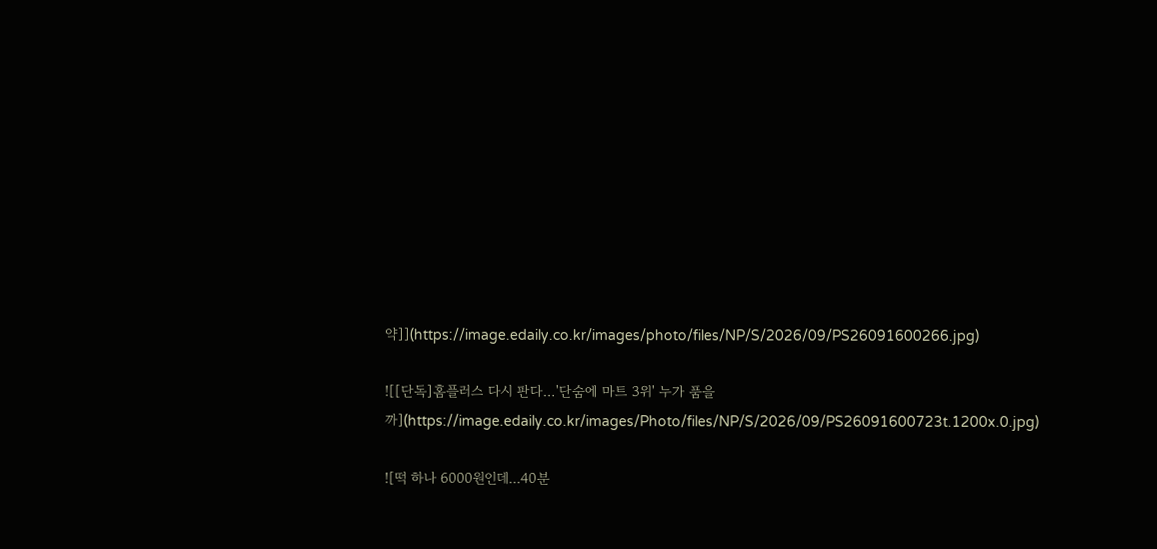약]](https://image.edaily.co.kr/images/photo/files/NP/S/2026/09/PS26091600266.jpg)

![[단독]홈플러스 다시 판다…'단숨에 마트 3위' 누가 품을까](https://image.edaily.co.kr/images/Photo/files/NP/S/2026/09/PS26091600723t.1200x.0.jpg)

![떡 하나 6000원인데...40분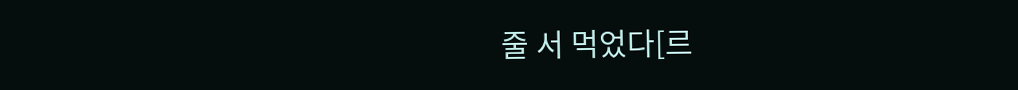줄 서 먹었다[르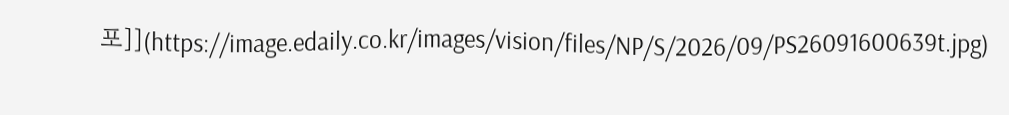포]](https://image.edaily.co.kr/images/vision/files/NP/S/2026/09/PS26091600639t.jpg)